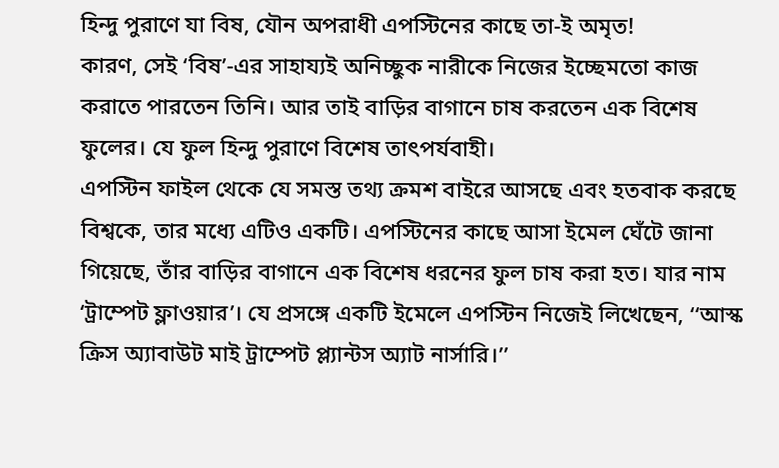হিন্দু পুরাণে যা বিষ, যৌন অপরাধী এপস্টিনের কাছে তা-ই অমৃত!
কারণ, সেই ‘বিষ’-এর সাহায্যই অনিচ্ছুক নারীকে নিজের ইচ্ছেমতো কাজ করাতে পারতেন তিনি। আর তাই বাড়ির বাগানে চাষ করতেন এক বিশেষ ফুলের। যে ফুল হিন্দু পুরাণে বিশেষ তাৎপর্যবাহী।
এপস্টিন ফাইল থেকে যে সমস্ত তথ্য ক্রমশ বাইরে আসছে এবং হতবাক করছে বিশ্বকে, তার মধ্যে এটিও একটি। এপস্টিনের কাছে আসা ইমেল ঘেঁটে জানা গিয়েছে, তাঁর বাড়ির বাগানে এক বিশেষ ধরনের ফুল চাষ করা হত। যার নাম ‘ট্রাম্পেট ফ্লাওয়ার’। যে প্রসঙ্গে একটি ইমেলে এপস্টিন নিজেই লিখেছেন, ‘‘আস্ক ক্রিস অ্যাবাউট মাই ট্রাম্পেট প্ল্যান্টস অ্যাট নার্সারি।’’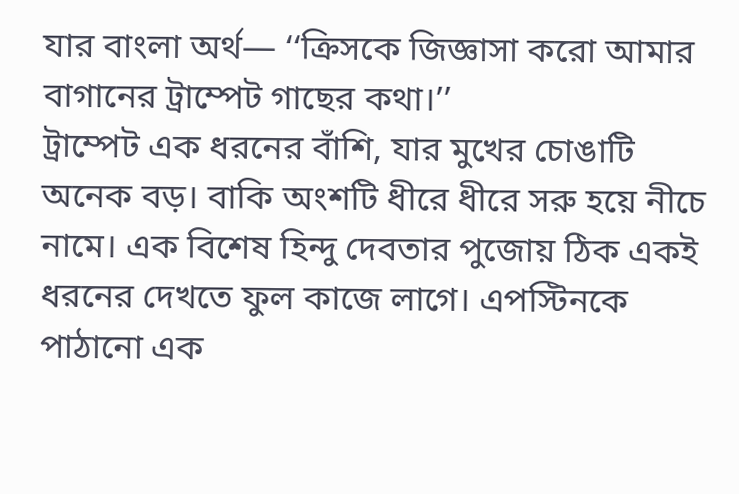যার বাংলা অর্থ— ‘‘ক্রিসকে জিজ্ঞাসা করো আমার বাগানের ট্রাম্পেট গাছের কথা।’’
ট্রাম্পেট এক ধরনের বাঁশি, যার মুখের চোঙাটি অনেক বড়। বাকি অংশটি ধীরে ধীরে সরু হয়ে নীচে নামে। এক বিশেষ হিন্দু দেবতার পুজোয় ঠিক একই ধরনের দেখতে ফুল কাজে লাগে। এপস্টিনকে পাঠানো এক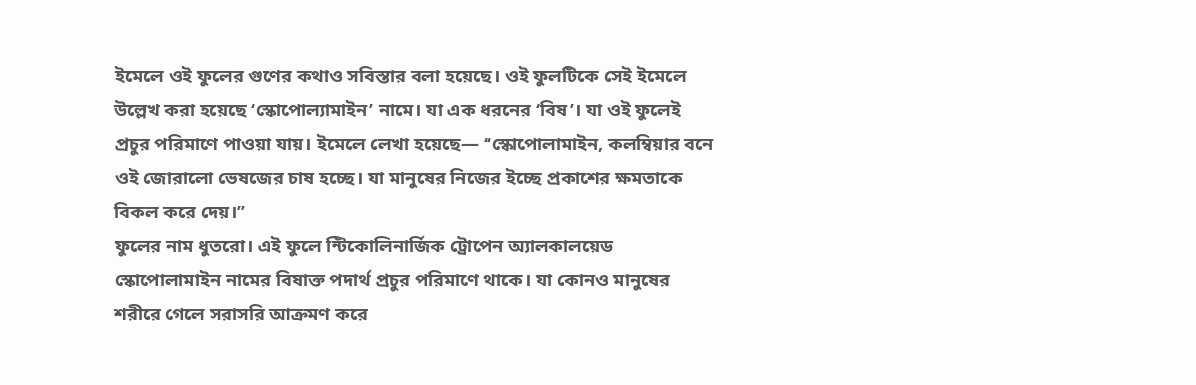ইমেলে ওই ফুলের গুণের কথাও সবিস্তার বলা হয়েছে। ওই ফুলটিকে সেই ইমেলে উল্লেখ করা হয়েছে ‘স্কোপোল্যামাইন’ নামে। যা এক ধরনের ‘বিষ’। যা ওই ফুলেই প্রচুর পরিমাণে পাওয়া যায়। ইমেলে লেখা হয়েছে— ‘‘স্কোপোলামাইন, কলম্বিয়ার বনে ওই জোরালো ভেষজের চাষ হচ্ছে। যা মানুষের নিজের ইচ্ছে প্রকাশের ক্ষমতাকে বিকল করে দেয়।’’
ফুলের নাম ধুতরো। এই ফুলে ন্টিকোলিনার্জিক ট্রোপেন অ্যালকালয়েড স্কোপোলামাইন নামের বিষাক্ত পদার্থ প্রচুর পরিমাণে থাকে। যা কোনও মানুষের শরীরে গেলে সরাসরি আক্রমণ করে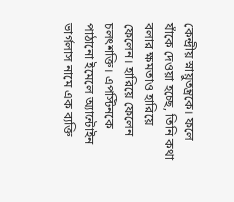কেন্দ্রীয় স্নায়ুতন্ত্রকে। ফলে যাঁকে দেওয়া হচ্ছে, তিনি কথা বলার ক্ষমতাও হারিয়ে ফেলেন। হারিয়ে ফেলেন চলৎশক্তি। এপস্টিনকে পাঠানো ইমেলে অ্যান্টোইন ভার্গলাস নামে এক ব্যক্তি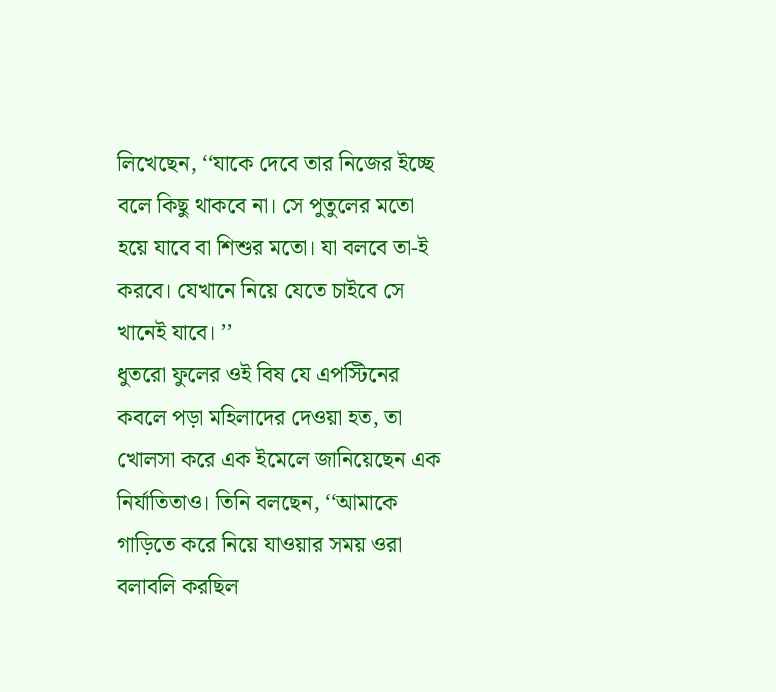লিখেছেন, ‘‘যাকে দেবে তার নিজের ইচ্ছে বলে কিছু থাকবে না। সে পুতুলের মতো হয়ে যাবে বা শিশুর মতো। যা বলবে তা-ই করবে। যেখানে নিয়ে যেতে চাইবে সে খানেই যাবে। ’’
ধুতরো ফুলের ওই বিষ যে এপস্টিনের কবলে পড়া মহিলাদের দেওয়া হত, তা খোলসা করে এক ইমেলে জানিয়েছেন এক নির্যাতিতাও। তিনি বলছেন, ‘‘আমাকে গাড়িতে করে নিয়ে যাওয়ার সময় ওরা বলাবলি করছিল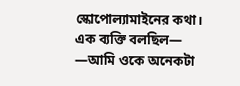স্কোপোল্যামাইনের কথা। এক ব্যক্তি বলছিল—
—আমি ওকে অনেকটা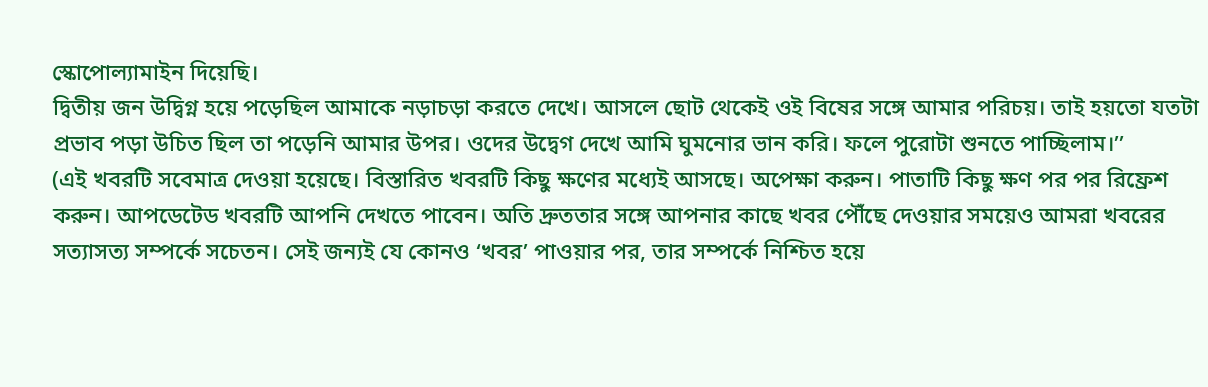স্কোপোল্যামাইন দিয়েছি।
দ্বিতীয় জন উদ্বিগ্ন হয়ে পড়েছিল আমাকে নড়াচড়া করতে দেখে। আসলে ছোট থেকেই ওই বিষের সঙ্গে আমার পরিচয়। তাই হয়তো যতটা প্রভাব পড়া উচিত ছিল তা পড়েনি আমার উপর। ওদের উদ্বেগ দেখে আমি ঘুমনোর ভান করি। ফলে পুরোটা শুনতে পাচ্ছিলাম।’’
(এই খবরটি সবেমাত্র দেওয়া হয়েছে। বিস্তারিত খবরটি কিছু ক্ষণের মধ্যেই আসছে। অপেক্ষা করুন। পাতাটি কিছু ক্ষণ পর পর রিফ্রেশ করুন। আপডেটেড খবরটি আপনি দেখতে পাবেন। অতি দ্রুততার সঙ্গে আপনার কাছে খবর পৌঁছে দেওয়ার সময়েও আমরা খবরের সত্যাসত্য সম্পর্কে সচেতন। সেই জন্যই যে কোনও ‘খবর’ পাওয়ার পর, তার সম্পর্কে নিশ্চিত হয়ে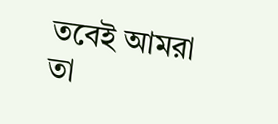তবেই আমরা তা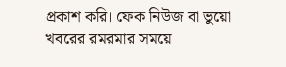প্রকাশ করি। ফেক নিউজ বা ভুয়ো খবরের রমরমার সময়ে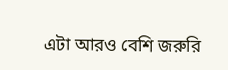এটা আরও বেশি জরুরি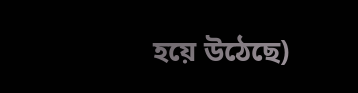হয়ে উঠেছে)